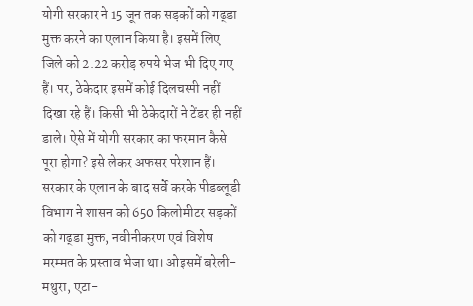योगी सरकार ने 15 जून तक सड़कों को गढ्डा मुक्त करने का एलान किया है। इसमें लिए जिले को 2.22 करोड़ रुपये भेज भी दिए गए हैं। पर, ठेकेदार इसमें कोई दिलचस्पी नहीं दिखा रहे हैं। किसी भी ठेकेदारों ने टेंडर ही नहीं डाले। ऐसे में योगी सरकार का फरमान कैसे पूरा होगा? इसे लेकर अफसर परेशान हैं।
सरकार के एलान के बाद सर्वे करके पीडब्लूडी विभाग ने शासन को 650 किलोमीटर सड़कों को गढ्डा मुक्त, नवीनीकरण एवं विशेष मरम्मत के प्रस्ताव भेजा था। ओइसमें बरेली-मथुरा, एटा-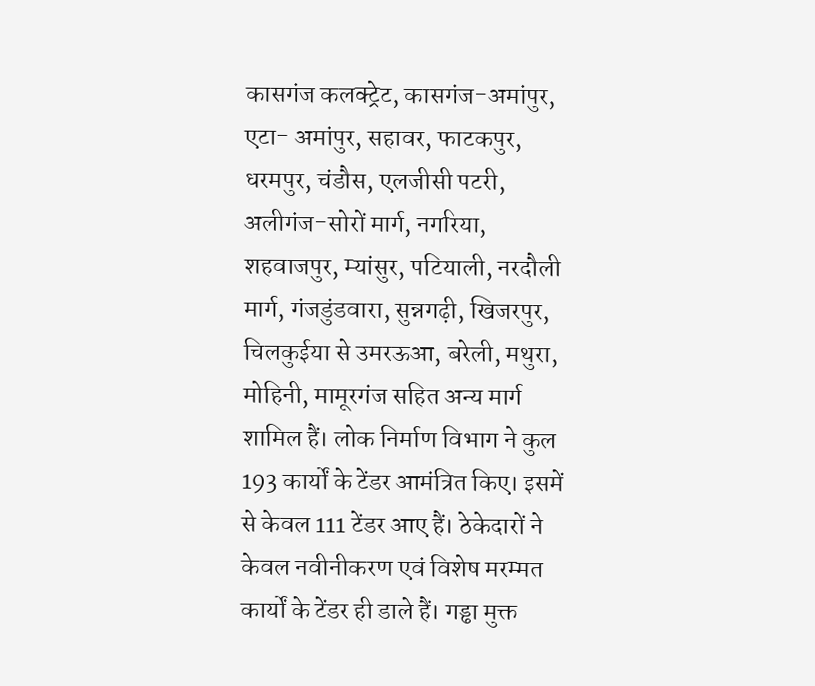कासगंज कलक्ट्रेट, कासगंज-अमांपुर, एटा- अमांपुर, सहावर, फाटकपुर, धरमपुर, चंडौस, एलजीसी पटरी, अलीगंज-सोरों मार्ग, नगरिया, शहवाजपुर, म्यांसुर, पटियाली, नरदौली मार्ग, गंजडुंडवारा, सुन्नगढ़ी, खिजरपुर, चिलकुईया से उमरऊआ, बरेली, मथुरा, मोहिनी, मामूरगंज सहित अन्य मार्ग शामिल हैं। लोक निर्माण विभाग ने कुल 193 कार्यों के टेंडर आमंत्रित किए। इसमें से केवल 111 टेंडर आए हैं। ठेकेदारों ने केवल नवीनीकरण एवं विशेष मरम्मत कार्यों के टेंडर ही डाले हैं। गड्ढा मुक्त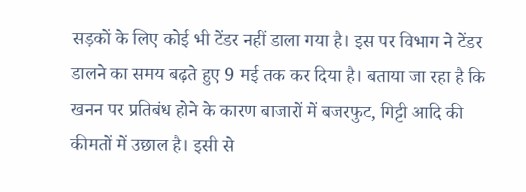सड़कों के लिए कोई भी टेंडर नहीं डाला गया है। इस पर विभाग ने टेंडर डालने का समय बढ़ते हुए 9 मई तक कर दिया है। बताया जा रहा है कि खनन पर प्रतिबंध होने के कारण बाजारों में बजरफुट, गिट्टी आदि की कीमतों में उछाल है। इसी से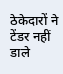ठेकेदारों ने टेंडर नहीं डाले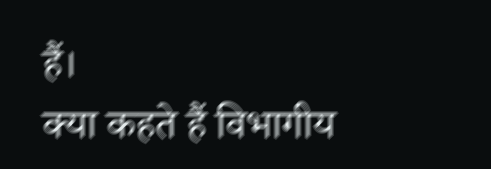हैं।
क्या कहते हैं विभागीय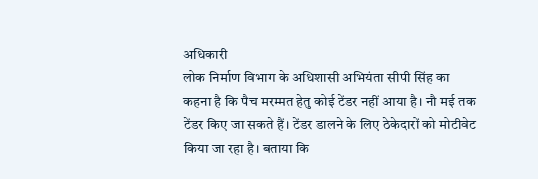अधिकारी
लोक निर्माण विभाग के अधिशासी अभियंता सीपी सिंह का कहना है कि पैच मरम्मत हेतु कोई टेंडर नहीं आया है। नौ मई तक टेंडर किए जा सकते हैं। टेंडर डालने के लिए ठेकेदारों को मोटीवेट किया जा रहा है। बताया कि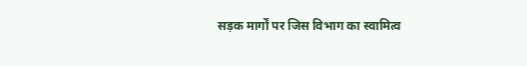सड़क मार्गों पर जिस विभाग का स्वामित्व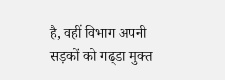है, वहीं विभाग अपनी सड़कों को गढ्डा मुक्त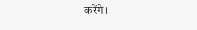करेंगे।